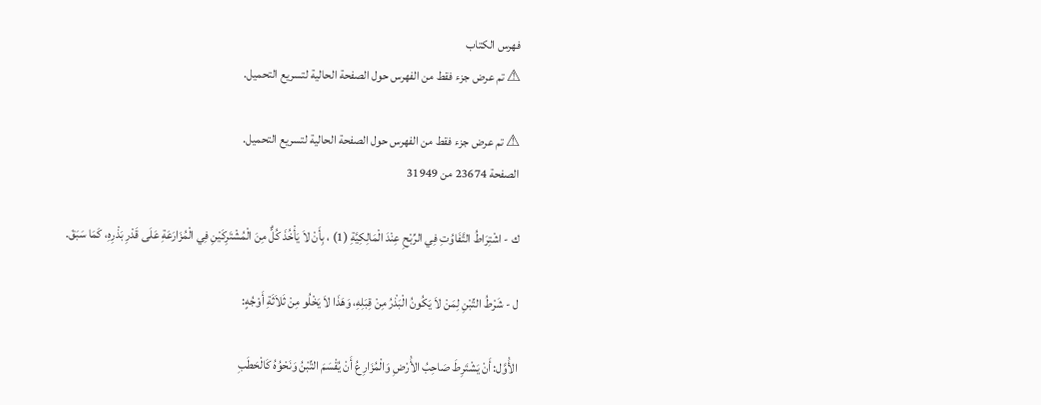فهرس الكتاب
⚠ تم عرض جزء فقط من الفهرس حول الصفحة الحالية لتسريع التحميل.

⚠ تم عرض جزء فقط من الفهرس حول الصفحة الحالية لتسريع التحميل.
الصفحة 23674 من 31949

ك - اشْتِرَاطُ التَّفَاوُتِ فِي الرِّبْحِ عِنْدَ الْمَالِكِيَّةِ (1) ، بِأَنْ لاَ يَأْخُذَ كُلٌّ مِنَ الْمُشْتَرِكَيْنِ فِي الْمُزَارَعَةِ عَلَى قَدْرِ بَذْرِهِ، كَمَا سَبَقَ.

ل - شَرْطُ التِّبْنِ لِمَنْ لاَ يَكُونُ الْبَذْرُ مِنْ قِبَلِهِ، وَهَذَا لاَ يَخْلُو مِنْ ثَلاَثَةِ أَوْجُهٍ:

الأَْوَّل: أَنْ يَشْتَرِطَ صَاحِبُ الأَْرْضِ وَالْمُزَارِعُ أَنْ يُقْسَمَ التِّبْنُ وَنَحْوُهُ كَالْحَطَبِ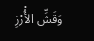وَقَشِّ الأُْرْزِ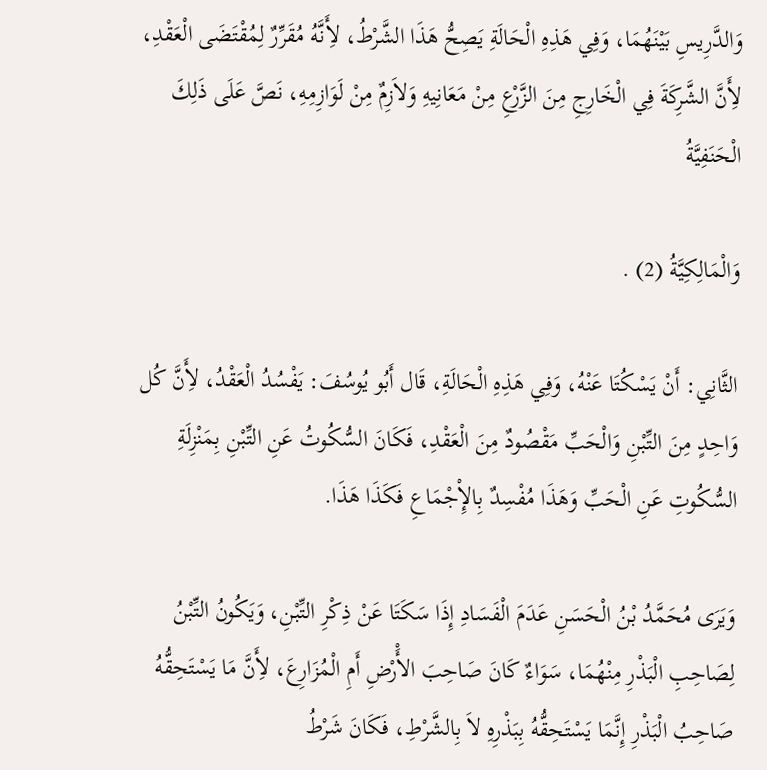وَالدَّرِيسِ بَيْنَهُمَا، وَفِي هَذِهِ الْحَالَةِ يَصِحُّ هَذَا الشَّرْطُ، لأَِنَّهُ مُقَرِّرٌ لِمُقْتَضَى الْعَقْدِ، لأَِنَّ الشَّرِكَةَ فِي الْخَارِجِ مِنَ الزَّرْعِ مِنْ مَعَانِيهِ وَلاَزِمٌ مِنْ لَوَازِمِهِ، نَصَّ عَلَى ذَلِكَ الْحَنَفِيَّةُ

وَالْمَالِكِيَّةُ (2) .

الثَّانِي: أَنْ يَسْكُتَا عَنْهُ، وَفِي هَذِهِ الْحَالَةِ، قَال أَبُو يُوسُفَ: يَفْسُدُ الْعَقْدُ، لأَِنَّ كُل وَاحِدٍ مِنَ التِّبْنِ وَالْحَبِّ مَقْصُودٌ مِنَ الْعَقْدِ، فَكَانَ السُّكُوتُ عَنِ التِّبْنِ بِمَنْزِلَةِ السُّكُوتِ عَنِ الْحَبِّ وَهَذَا مُفْسِدٌ بِالإِْجْمَاعِ فَكَذَا هَذَا.

وَيَرَى مُحَمَّدُ بْنُ الْحَسَنِ عَدَمَ الْفَسَادِ إِذَا سَكَتَا عَنْ ذِكْرِ التِّبْنِ، وَيَكُونُ التِّبْنُ لِصَاحِبِ الْبَذْرِ مِنْهُمَا، سَوَاءٌ كَانَ صَاحِبَ الأَْرْضِ أَمِ الْمُزَارِعَ، لأَِنَّ مَا يَسْتَحِقُّهُ صَاحِبُ الْبَذْرِ إِنَّمَا يَسْتَحِقُّهُ بِبَذْرِهِ لاَ بِالشَّرْطِ، فَكَانَ شَرْطُ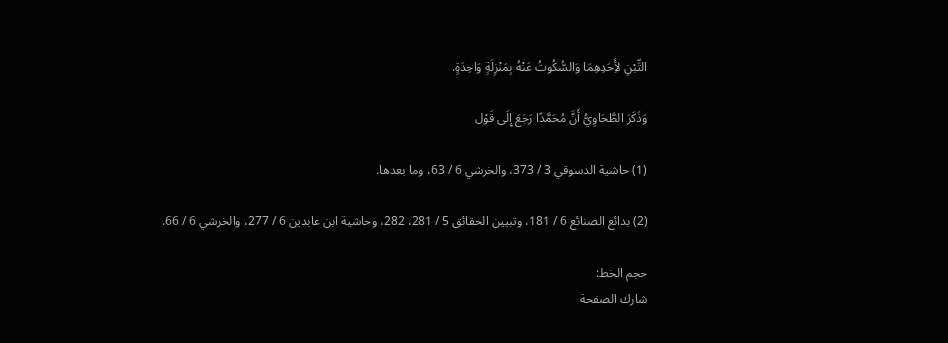التِّبْنِ لأَِحَدِهِمَا وَالسُّكُوتُ عَنْهُ بِمَنْزِلَةٍ وَاحِدَةٍ.

وَذَكَرَ الطَّحَاوِيُّ أَنَّ مُحَمَّدًا رَجَعَ إِلَى قَوْل

(1) حاشية الدسوقي 3 / 373، والخرشي 6 / 63، وما بعدها.

(2) بدائع الصنائع 6 / 181، وتبيين الحقائق 5 / 281، 282، وحاشية ابن عابدين 6 / 277، والخرشي 6 / 66.

حجم الخط:
شارك الصفحة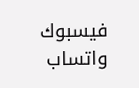فيسبوك واتساب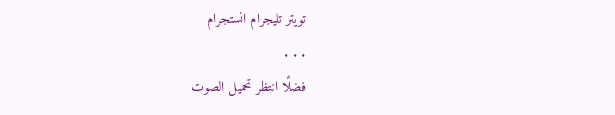تويتر تليجرام انستجرام
. . .
فضلًا انتظر تحميل الصوت